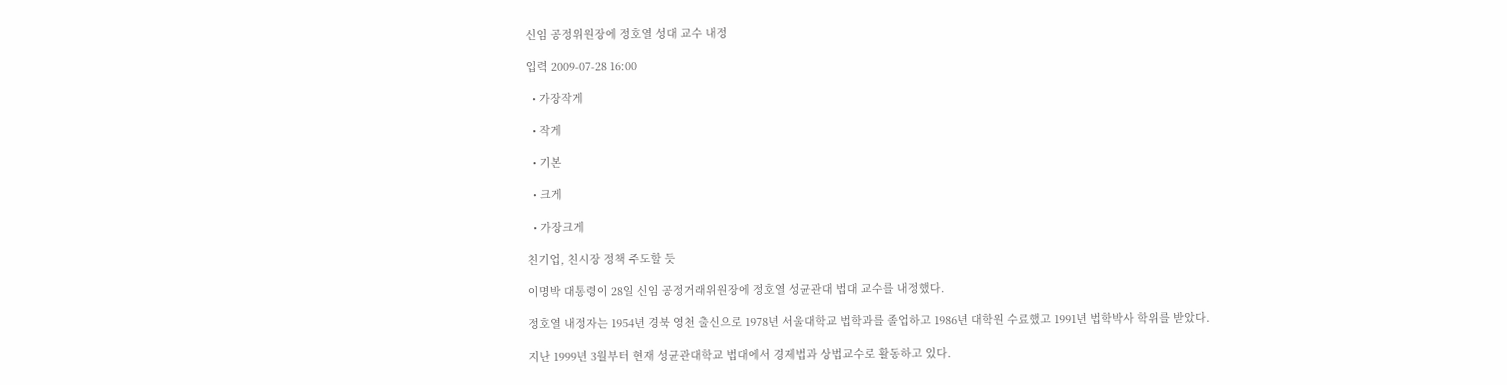신임 공정위원장에 정호열 성대 교수 내정

입력 2009-07-28 16:00

  • 가장작게

  • 작게

  • 기본

  • 크게

  • 가장크게

친기업, 친시장 정책 주도할 듯

이명박 대통령이 28일 신임 공정거래위원장에 정호열 성균관대 법대 교수를 내정했다.

정호열 내정자는 1954년 경북 영천 출신으로 1978년 서울대학교 법학과를 졸업하고 1986년 대학원 수료했고 1991년 법학박사 학위를 받았다.

지난 1999년 3월부터 현재 성균관대학교 법대에서 경제법과 상법교수로 활동하고 있다.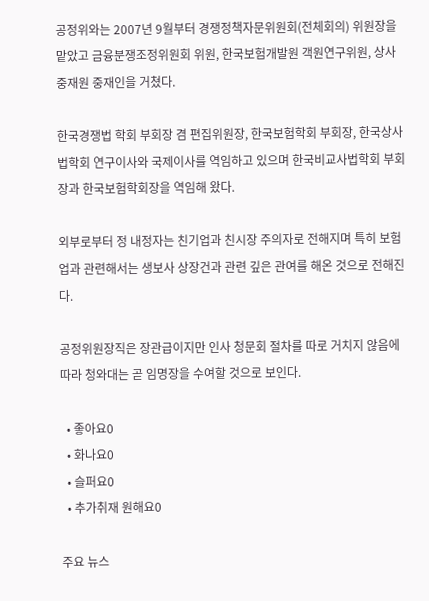공정위와는 2007년 9월부터 경쟁정책자문위원회(전체회의) 위원장을 맡았고 금융분쟁조정위원회 위원, 한국보험개발원 객원연구위원, 상사중재원 중재인을 거쳤다.

한국경쟁법 학회 부회장 겸 편집위원장, 한국보험학회 부회장, 한국상사법학회 연구이사와 국제이사를 역임하고 있으며 한국비교사법학회 부회장과 한국보험학회장을 역임해 왔다.

외부로부터 정 내정자는 친기업과 친시장 주의자로 전해지며 특히 보험업과 관련해서는 생보사 상장건과 관련 깊은 관여를 해온 것으로 전해진다.

공정위원장직은 장관급이지만 인사 청문회 절차를 따로 거치지 않음에 따라 청와대는 곧 임명장을 수여할 것으로 보인다.

  • 좋아요0
  • 화나요0
  • 슬퍼요0
  • 추가취재 원해요0

주요 뉴스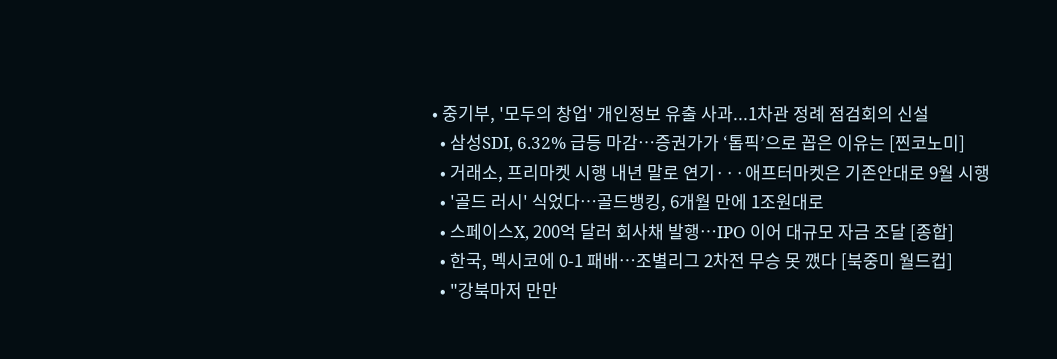• 중기부, '모두의 창업' 개인정보 유출 사과...1차관 정례 점검회의 신설
  • 삼성SDI, 6.32% 급등 마감⋯증권가가 ‘톱픽’으로 꼽은 이유는 [찐코노미]
  • 거래소, 프리마켓 시행 내년 말로 연기···애프터마켓은 기존안대로 9월 시행
  • '골드 러시' 식었다…골드뱅킹, 6개월 만에 1조원대로
  • 스페이스X, 200억 달러 회사채 발행⋯IPO 이어 대규모 자금 조달 [종합]
  • 한국, 멕시코에 0-1 패배⋯조별리그 2차전 무승 못 깼다 [북중미 월드컵]
  • "강북마저 만만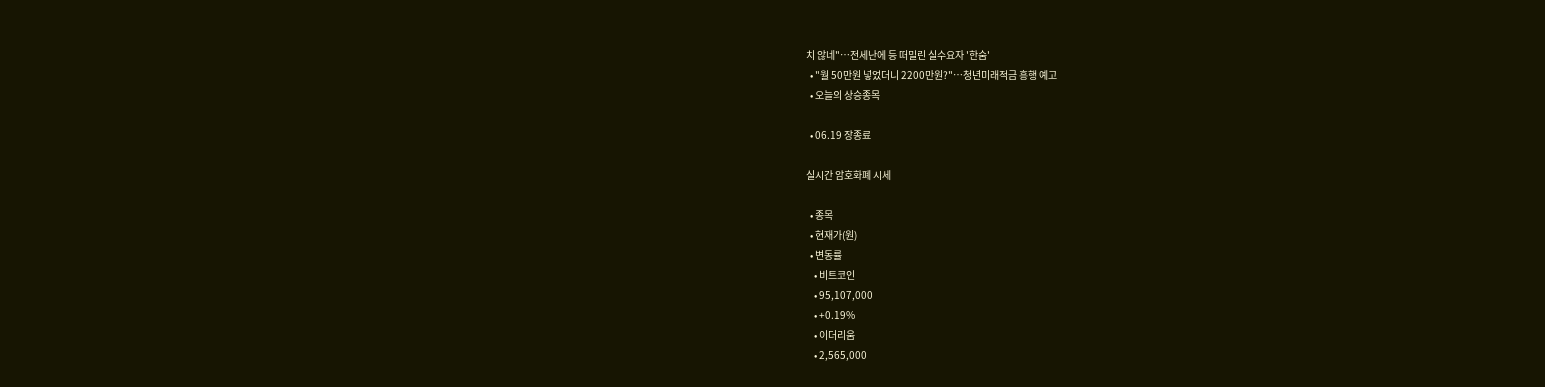치 않네"⋯전세난에 등 떠밀린 실수요자 '한숨'
  • "월 50만원 넣었더니 2200만원?"…청년미래적금 흥행 예고
  • 오늘의 상승종목

  • 06.19 장종료

실시간 암호화폐 시세

  • 종목
  • 현재가(원)
  • 변동률
    • 비트코인
    • 95,107,000
    • +0.19%
    • 이더리움
    • 2,565,000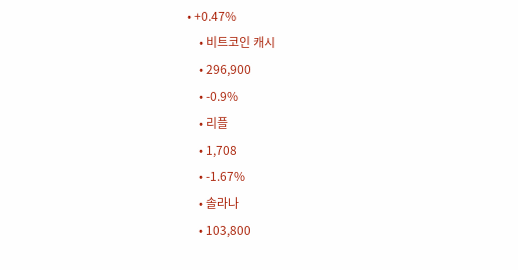• +0.47%
    • 비트코인 캐시
    • 296,900
    • -0.9%
    • 리플
    • 1,708
    • -1.67%
    • 솔라나
    • 103,800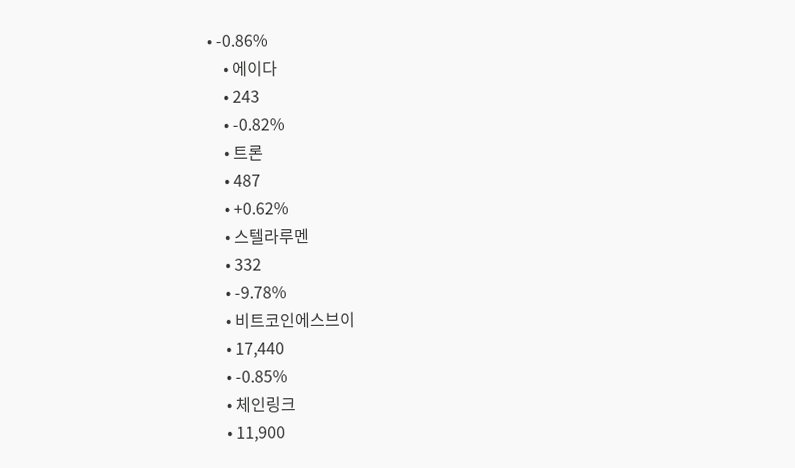• -0.86%
    • 에이다
    • 243
    • -0.82%
    • 트론
    • 487
    • +0.62%
    • 스텔라루멘
    • 332
    • -9.78%
    • 비트코인에스브이
    • 17,440
    • -0.85%
    • 체인링크
    • 11,900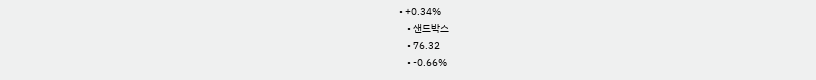• +0.34%
    • 샌드박스
    • 76.32
    • -0.66%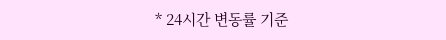* 24시간 변동률 기준